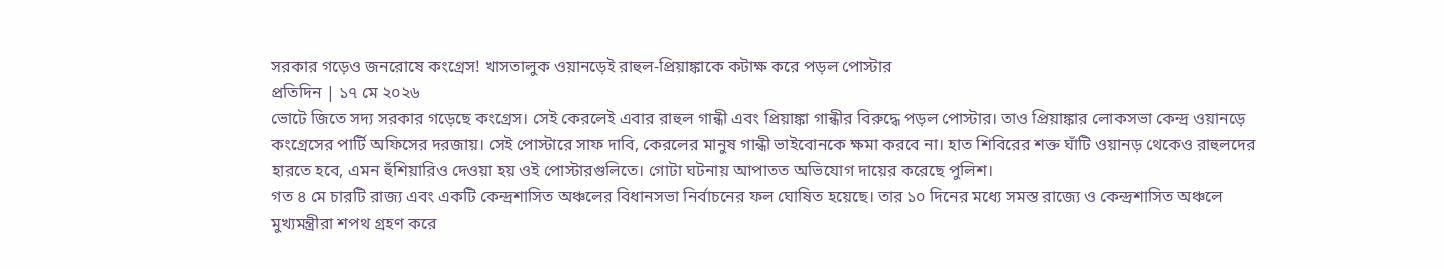সরকার গড়েও জনরোষে কংগ্রেস! খাসতালুক ওয়ানড়েই রাহুল-প্রিয়াঙ্কাকে কটাক্ষ করে পড়ল পোস্টার
প্রতিদিন | ১৭ মে ২০২৬
ভোটে জিতে সদ্য সরকার গড়েছে কংগ্রেস। সেই কেরলেই এবার রাহুল গান্ধী এবং প্রিয়াঙ্কা গান্ধীর বিরুদ্ধে পড়ল পোস্টার। তাও প্রিয়াঙ্কার লোকসভা কেন্দ্র ওয়ানড়ে কংগ্রেসের পার্টি অফিসের দরজায়। সেই পোস্টারে সাফ দাবি, কেরলের মানুষ গান্ধী ভাইবোনকে ক্ষমা করবে না। হাত শিবিরের শক্ত ঘাঁটি ওয়ানড় থেকেও রাহুলদের হারতে হবে, এমন হুঁশিয়ারিও দেওয়া হয় ওই পোস্টারগুলিতে। গোটা ঘটনায় আপাতত অভিযোগ দায়ের করেছে পুলিশ।
গত ৪ মে চারটি রাজ্য এবং একটি কেন্দ্রশাসিত অঞ্চলের বিধানসভা নির্বাচনের ফল ঘোষিত হয়েছে। তার ১০ দিনের মধ্যে সমস্ত রাজ্যে ও কেন্দ্রশাসিত অঞ্চলে মুখ্যমন্ত্রীরা শপথ গ্রহণ করে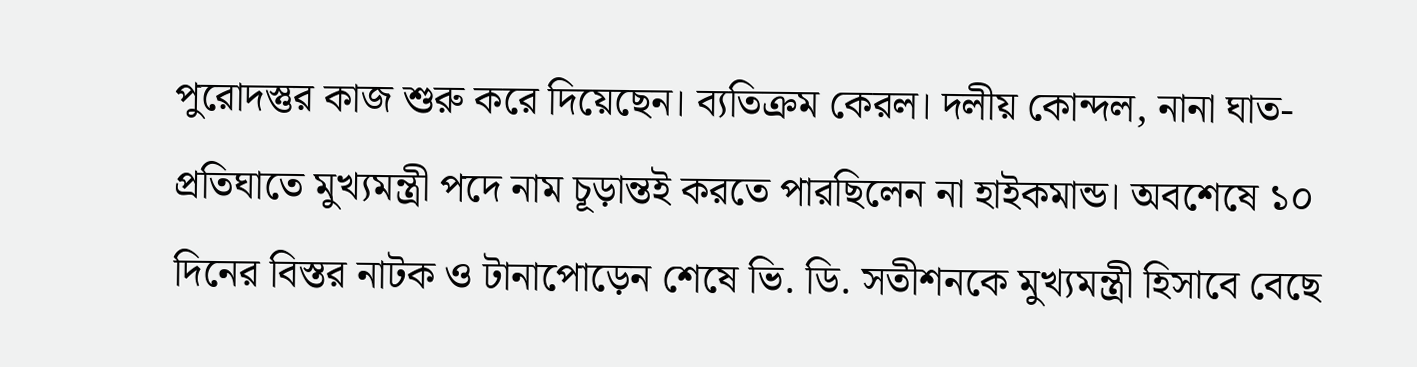পুরোদস্তুর কাজ শুরু করে দিয়েছেন। ব্যতিক্রম কেরল। দলীয় কোন্দল, নানা ঘাত-প্রতিঘাতে মুখ্যমন্ত্রী পদে নাম চূড়ান্তই করতে পারছিলেন না হাইকমান্ড। অবশেষে ১০ দিনের বিস্তর নাটক ও টানাপোড়েন শেষে ভি. ডি. সতীশনকে মুখ্যমন্ত্রী হিসাবে বেছে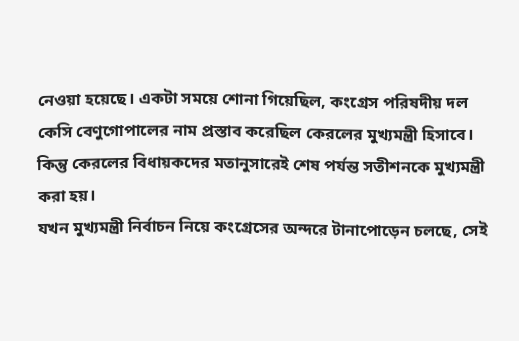নেওয়া হয়েছে। একটা সময়ে শোনা গিয়েছিল, কংগ্রেস পরিষদীয় দল কেসি বেণুগোপালের নাম প্রস্তাব করেছিল কেরলের মুখ্যমন্ত্রী হিসাবে। কিন্তু কেরলের বিধায়কদের মতানুসারেই শেষ পর্যন্ত সতীশনকে মুখ্যমন্ত্রী করা হয়।
যখন মুখ্যমন্ত্রী নির্বাচন নিয়ে কংগ্রেসের অন্দরে টানাপোড়েন চলছে, সেই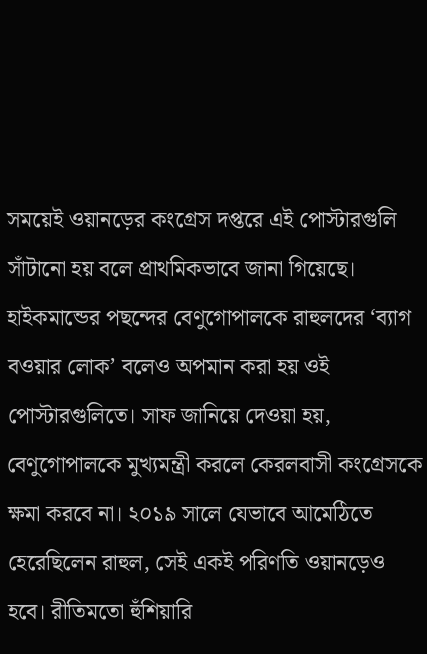সময়েই ওয়ানড়ের কংগ্রেস দপ্তরে এই পোস্টারগুলি সাঁটানো হয় বলে প্রাথমিকভাবে জানা গিয়েছে। হাইকমান্ডের পছন্দের বেণুগোপালকে রাহুলদের ‘ব্যাগ বওয়ার লোক’ বলেও অপমান করা হয় ওই পোস্টারগুলিতে। সাফ জানিয়ে দেওয়া হয়, বেণুগোপালকে মুখ্যমন্ত্রী করলে কেরলবাসী কংগ্রেসকে ক্ষমা করবে না। ২০১৯ সালে যেভাবে আমেঠিতে হেরেছিলেন রাহুল, সেই একই পরিণতি ওয়ানড়েও হবে। রীতিমতো হুঁশিয়ারি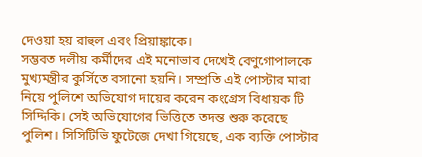দেওয়া হয় রাহুল এবং প্রিয়াঙ্কাকে।
সম্ভবত দলীয় কর্মীদের এই মনোভাব দেখেই বেণুগোপালকে মুখ্যমন্ত্রীর কুর্সিতে বসানো হয়নি। সম্প্রতি এই পোস্টার মারা নিয়ে পুলিশে অভিযোগ দায়ের করেন কংগ্রেস বিধায়ক টি সিদ্দিকি। সেই অভিযোগের ভিত্তিতে তদন্ত শুরু করেছে পুলিশ। সিসিটিভি ফুটেজে দেখা গিয়েছে, এক ব্যক্তি পোস্টার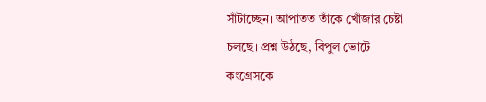সাঁটাচ্ছেন। আপাতত তাঁকে খোঁজার চেষ্টা চলছে। প্রশ্ন উঠছে, বিপুল ভোটে কংগ্রেসকে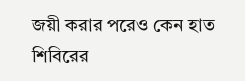জয়ী করার পরেও কেন হাত শিবিরের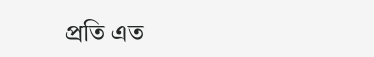প্রতি এত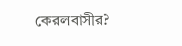কেরলবাসীর?